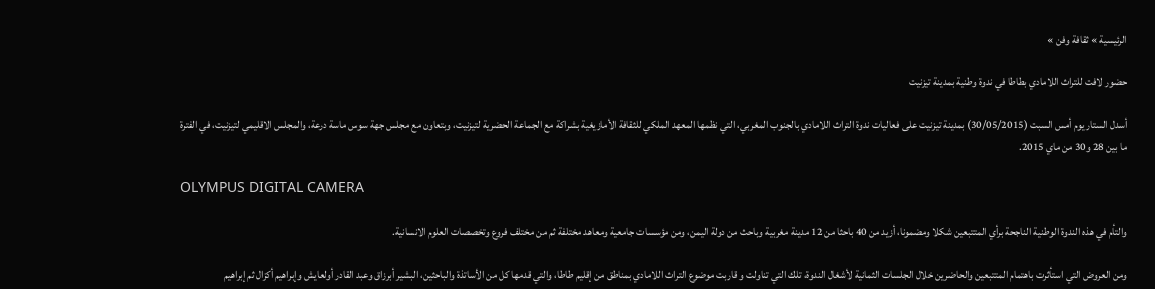الرئيسية » ثقافة وفن »

حضور لافت للتراث اللامادي بطاطا في ندوة وطنية بمدينة تيزنيت

أسدل الستار يوم أمس السبت (30/05/2015) بمدينة تيزنيت على فعاليات ندوة التراث اللامادي بالجنوب المغربي، التي نظمها المعهد الملكي للثقافة الأمازيغية بشراكة مع الجماعة الحضرية لتيزنيت، وبتعاون مع مجلس جهة سوس ماسة درعة، والمجلس الاقليمي لتيزنيت، في الفترة ما بين 28 و30 من ماي 2015.

OLYMPUS DIGITAL CAMERA

والتأم في هذه الندوة الوطنية الناجحة برأي المتتبعين شكلا ومضمونا، أزيد من 40 باحثا من 12 مدينة مغربية وباحث من دولة اليمن، ومن مؤسسات جامعية ومعاهد مختلفة ثم من مختلف فروع وتخصصات العلوم الانسانية.

ومن العروض التي استأثرت باهتمام المتتبعين والحاضرين خلال الجلسات الثمانية لأشغال الندوة، تلك التي تناولت و قاربت موضوع التراث اللامادي بمناطق من إقليم طاطا، والتي قدمها كل من الأساتذة والباحثين، البشير أبرزاق وعبد القادر أولعايش وإبراهيم أكزال ثم إبراهيم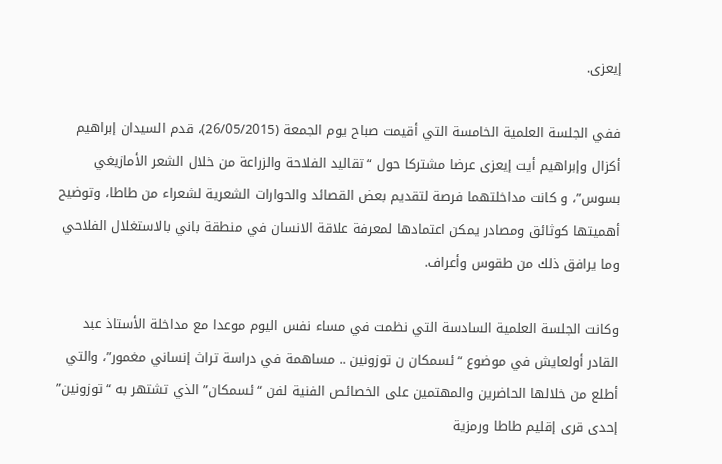إيعزى.

ففي الجلسة العلمية الخامسة التي أقيمت صباح يوم الجمعة (26/05/2015)، قدم السيدان إبراهيم أكزال وإبراهيم أيت إيعزى عرضا مشتركا حول “تقاليد الفلاحة والزراعة من خلال الشعر الأمازيغي بسوس”، و كانت مداخلتهما فرصة لتقديم بعض القصائد والحوارات الشعرية لشعراء من طاطا، وتوضيح أهميتها كوثائق ومصادر يمكن اعتمادها لمعرفة علاقة الانسان في منطقة باني بالاستغلال الفلاحي وما يرافق ذلك من طقوس وأعراف.

وكانت الجلسة العلمية السادسة التي نظمت في مساء نفس اليوم موعدا مع مداخلة الأستاذ عبد القادر أولعايش في موضوع “ئسمكان ن توزونين .. مساهمة في دراسة تراث إنساني مغمور”، والتي أطلع من خلالها الحاضرين والمهتمين على الخصائص الفنية لفن “ئسمكان” الذي تشتهر به “توزونين” إحدى قرى إقليم طاطا ورمزية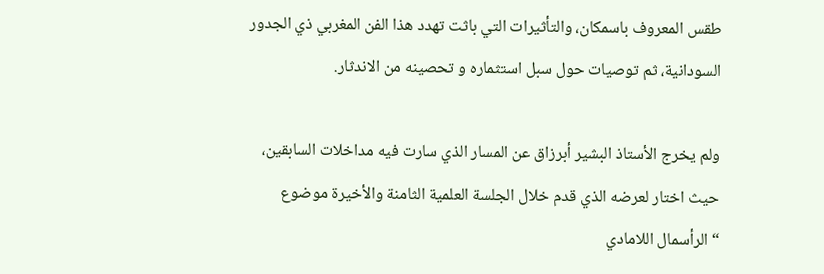طقس المعروف باسمكان، والتأثيرات التي باثت تهدد هذا الفن المغربي ذي الجدور السودانية، ثم توصيات حول سبل استثماره و تحصينه من الاندثار.

ولم يخرج الأستاذ البشير أبرزاق عن المسار الذي سارت فيه مداخلات السابقين، حيث اختار لعرضه الذي قدم خلال الجلسة العلمية الثامنة والأخيرة موضوع “الرأسمال اللامادي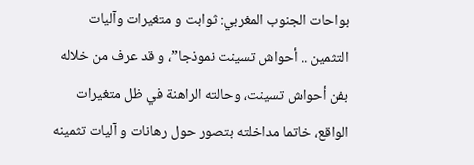بواحات الجنوب المغربي: ثوابت و متغيرات وآليات التثمين .. أحواش تسينت نموذجا”، و قد عرف من خلاله بفن أحواش تسينت، وحالته الراهنة في ظل متغيرات الواقع، خاتما مداخلته بتصور حول رهانات و آليات تثمينه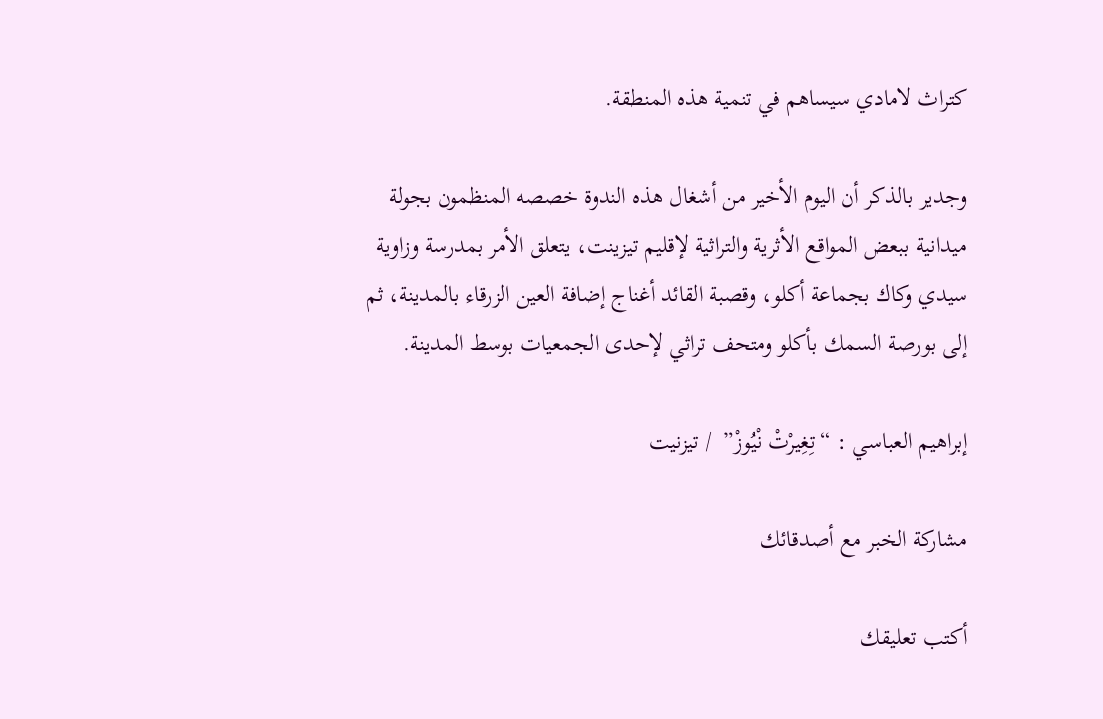كتراث لامادي سيساهم في تنمية هذه المنطقة.

وجدير بالذكر أن اليوم الأخير من أشغال هذه الندوة خصصه المنظمون بجولة ميدانية ببعض المواقع الأثرية والتراثية لإقليم تيزينت، يتعلق الأمر بمدرسة وزاوية سيدي وكاك بجماعة أكلو، وقصبة القائد أغناج إضافة العين الزرقاء بالمدينة، ثم إلى بورصة السمك بأكلو ومتحف تراثي لإحدى الجمعيات بوسط المدينة.

إبراهيم العباسي : “تِغِيرْتْ نْيُوزْ”  / تيزنيت

مشاركة الخبر مع أصدقائك

أكتب تعليقك